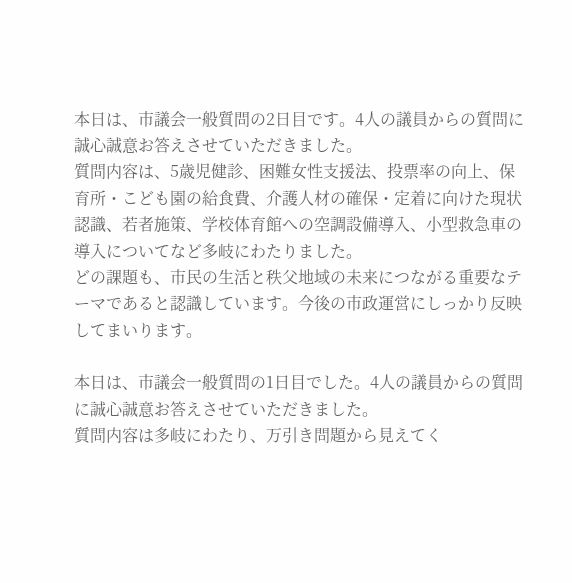本日は、市議会一般質問の2日目です。4人の議員からの質問に誠心誠意お答えさせていただきました。
質問内容は、5歳児健診、困難女性支援法、投票率の向上、保育所・こども園の給食費、介護人材の確保・定着に向けた現状認識、若者施策、学校体育館への空調設備導入、小型救急車の導入についてなど多岐にわたりました。
どの課題も、市民の生活と秩父地域の未来につながる重要なテーマであると認識しています。今後の市政運営にしっかり反映してまいります。

本日は、市議会一般質問の1日目でした。4人の議員からの質問に誠心誠意お答えさせていただきました。
質問内容は多岐にわたり、万引き問題から見えてく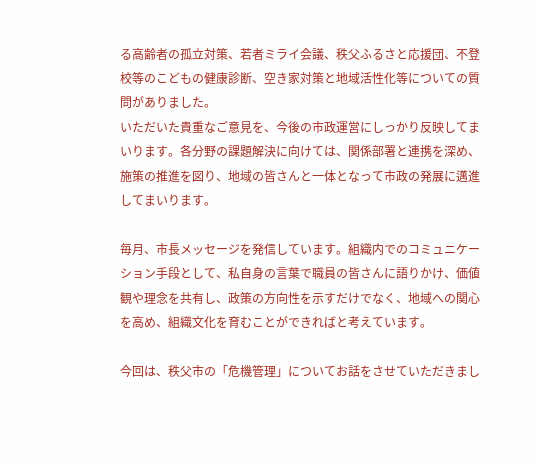る高齢者の孤立対策、若者ミライ会議、秩父ふるさと応援団、不登校等のこどもの健康診断、空き家対策と地域活性化等についての質問がありました。
いただいた貴重なご意見を、今後の市政運営にしっかり反映してまいります。各分野の課題解決に向けては、関係部署と連携を深め、施策の推進を図り、地域の皆さんと一体となって市政の発展に邁進してまいります。

毎月、市長メッセージを発信しています。組織内でのコミュニケーション手段として、私自身の言葉で職員の皆さんに語りかけ、価値観や理念を共有し、政策の方向性を示すだけでなく、地域への関心を高め、組織文化を育むことができればと考えています。

今回は、秩父市の「危機管理」についてお話をさせていただきまし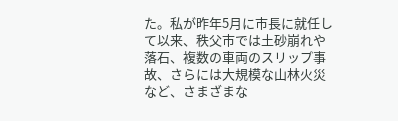た。私が昨年5月に市長に就任して以来、秩父市では土砂崩れや落石、複数の車両のスリップ事故、さらには大規模な山林火災など、さまざまな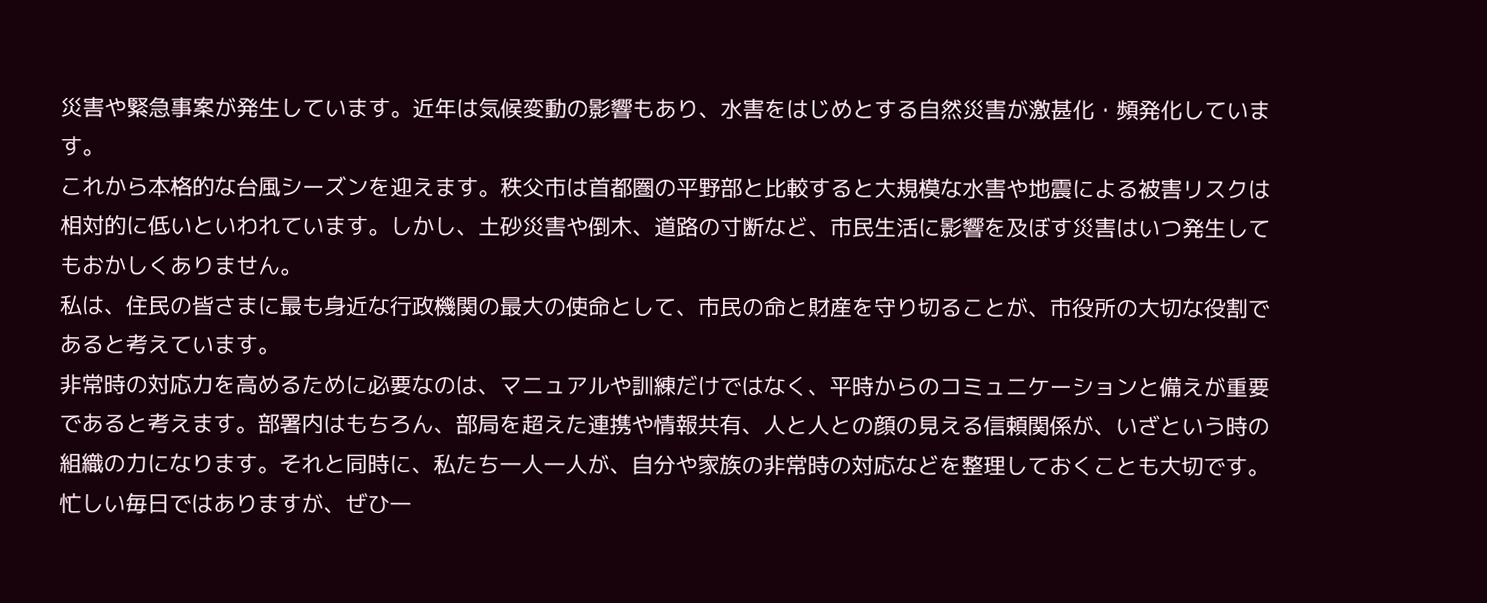災害や緊急事案が発生しています。近年は気候変動の影響もあり、水害をはじめとする自然災害が激甚化・頻発化しています。
これから本格的な台風シーズンを迎えます。秩父市は首都圏の平野部と比較すると大規模な水害や地震による被害リスクは相対的に低いといわれています。しかし、土砂災害や倒木、道路の寸断など、市民生活に影響を及ぼす災害はいつ発生してもおかしくありません。
私は、住民の皆さまに最も身近な行政機関の最大の使命として、市民の命と財産を守り切ることが、市役所の大切な役割であると考えています。
非常時の対応力を高めるために必要なのは、マニュアルや訓練だけではなく、平時からのコミュニケーションと備えが重要であると考えます。部署内はもちろん、部局を超えた連携や情報共有、人と人との顔の見える信頼関係が、いざという時の組織の力になります。それと同時に、私たち一人一人が、自分や家族の非常時の対応などを整理しておくことも大切です。
忙しい毎日ではありますが、ぜひ一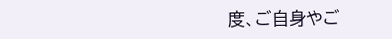度、ご自身やご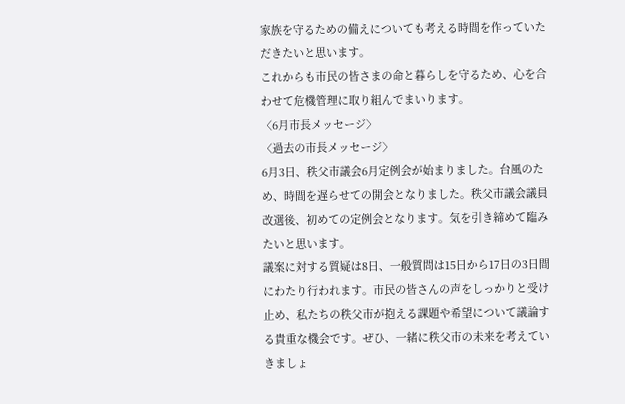家族を守るための備えについても考える時間を作っていただきたいと思います。
これからも市民の皆さまの命と暮らしを守るため、心を合わせて危機管理に取り組んでまいります。
〈6月市長メッセージ〉
〈過去の市長メッセージ〉
6月3日、秩父市議会6月定例会が始まりました。台風のため、時間を遅らせての開会となりました。秩父市議会議員改選後、初めての定例会となります。気を引き締めて臨みたいと思います。
議案に対する質疑は8日、一般質問は15日から17日の3日間にわたり行われます。市民の皆さんの声をしっかりと受け止め、私たちの秩父市が抱える課題や希望について議論する貴重な機会です。ぜひ、一緒に秩父市の未来を考えていきましょ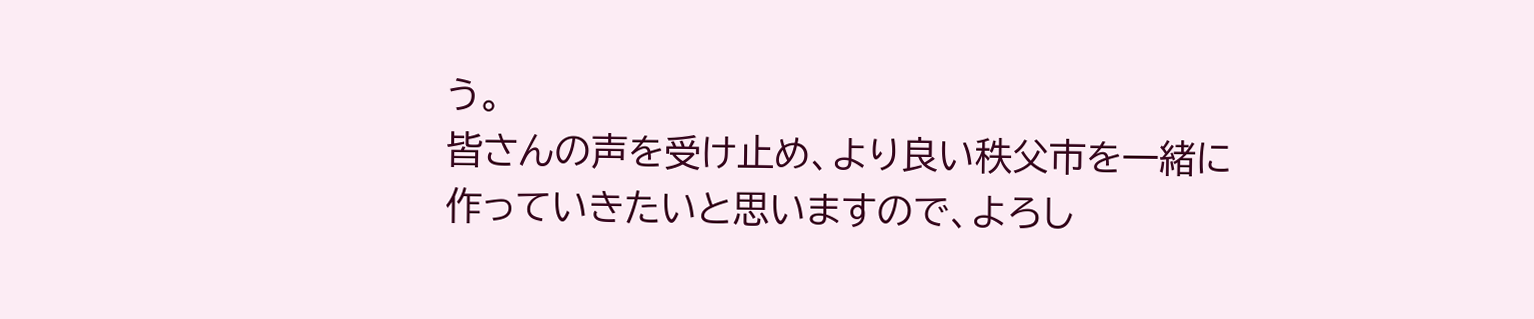う。
皆さんの声を受け止め、より良い秩父市を一緒に作っていきたいと思いますので、よろし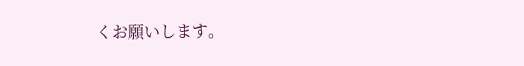くお願いします。